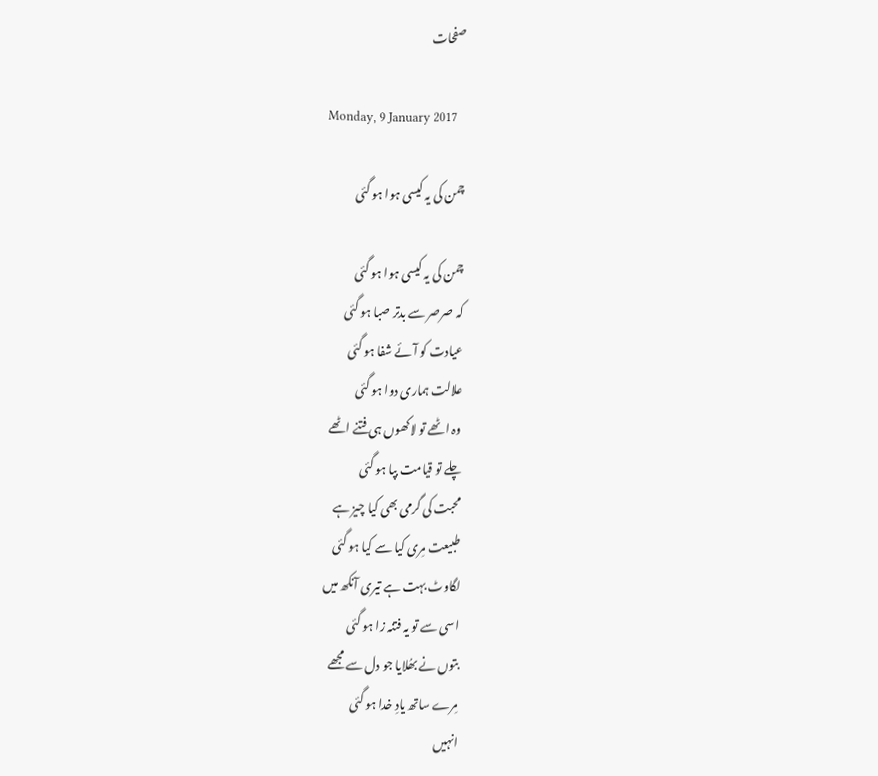صفحات

Monday, 9 January 2017

چمن کی یہ کیسی ہوا ہو گئی

چمن کی یہ کیسی ہوا ہو گئی
کہ صرصر سے بدتر صبا ہو گئی
عیادت کو آئے شفا ہو گئی
علالت ہماری دوا ہو گئی
وہ اٹھے تو لاکھوں ہی فتنے اٹھے
چلے تو قیامت بپا ہو گئی
محبت کی گرمی بھی کیا چیز ہے
طبیعت مِری کیا سے کیا ہو گئی
لگاوٹ بہت ہے تیری آنکھ میں
اسی سے تو یہ فتنہ زا ہو گئی
بتوں نے بھُلایا جو دل سے مجھے
مِرے ساتھ یادِ خدا ہو گئی
انہیں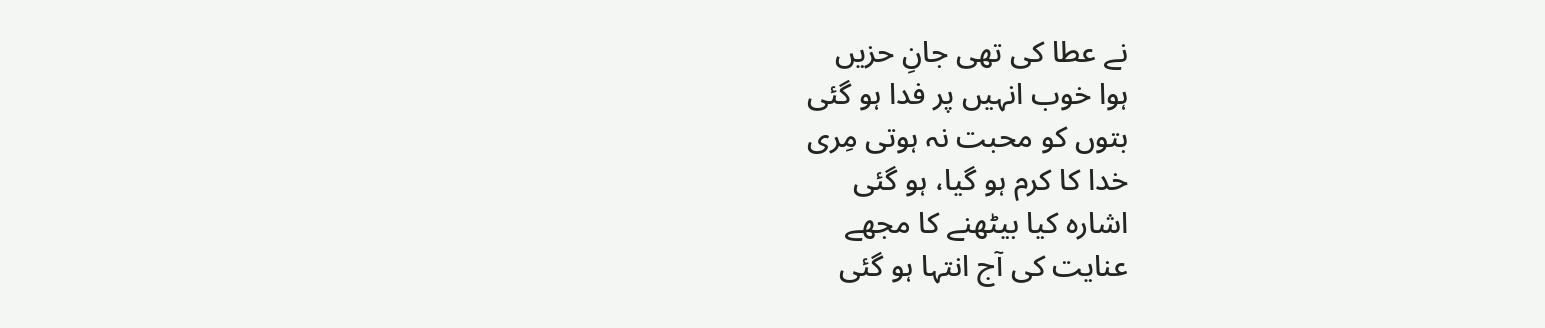نے عطا کی تھی جانِ حزیں
ہوا خوب انہیں پر فدا ہو گئی
بتوں کو محبت نہ ہوتی مِری
خدا کا کرم ہو گیا، ہو گئی
اشارہ کیا بیٹھنے کا مجھے
عنایت کی آج انتہا ہو گئی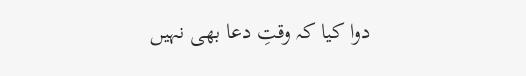دوا کیا کہ وقتِ دعا بھی نہیں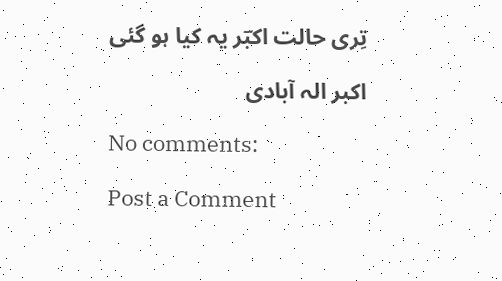تِری حالت اکبؔر یہ کیا ہو گئی

اکبر الہ آبادی

No comments:

Post a Comment